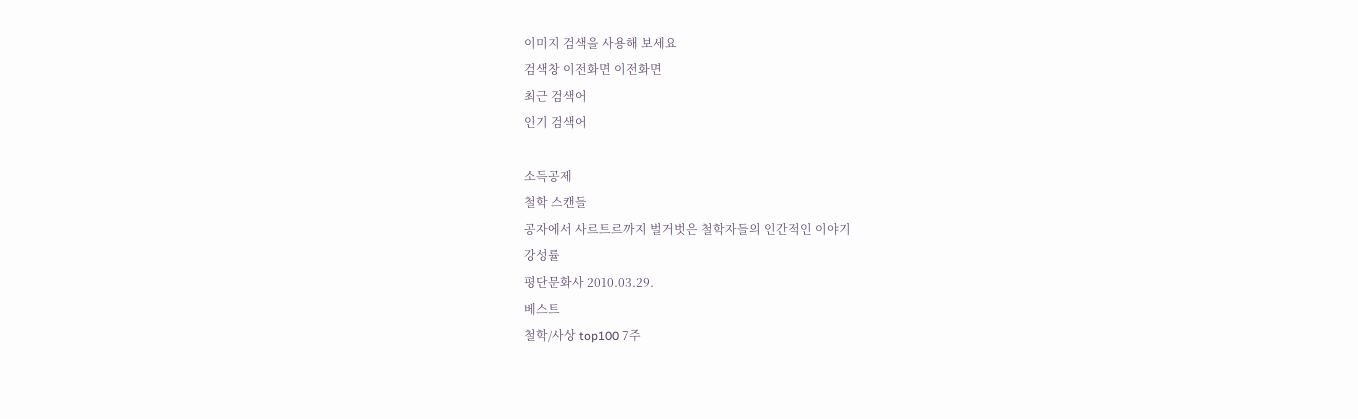이미지 검색을 사용해 보세요
검색창 이전화면 이전화면
최근 검색어
인기 검색어

소득공제
철학 스캔들
공자에서 사르트르까지 벌거벗은 철학자들의 인간적인 이야기
강성률
평단문화사 2010.03.29.
베스트
철학/사상 top100 7주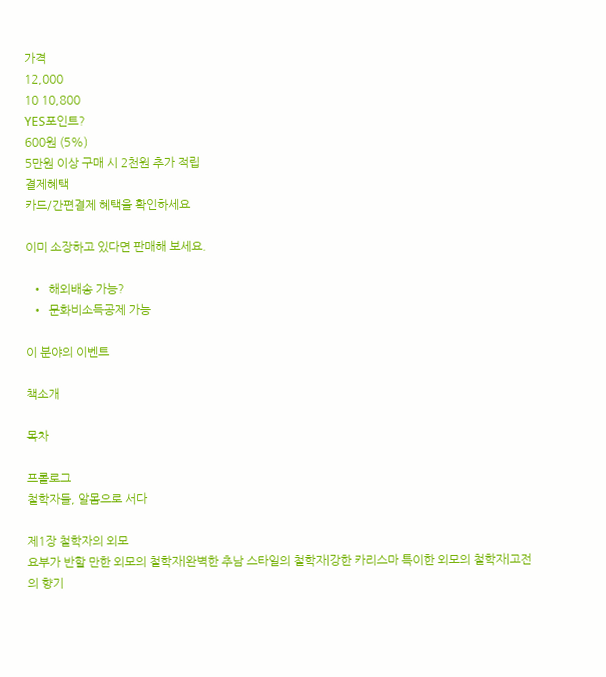가격
12,000
10 10,800
YES포인트?
600원 (5%)
5만원 이상 구매 시 2천원 추가 적립
결제혜택
카드/간편결제 혜택을 확인하세요

이미 소장하고 있다면 판매해 보세요.

  •  해외배송 가능?
  •  문화비소득공제 가능

이 분야의 이벤트

책소개

목차

프롤로그
철학자들, 알몸으로 서다

제1장 철학자의 외모
요부가 반할 만한 외모의 철학자|완벽한 추남 스타일의 철학자|강한 카리스마 특이한 외모의 철학자|고전의 향기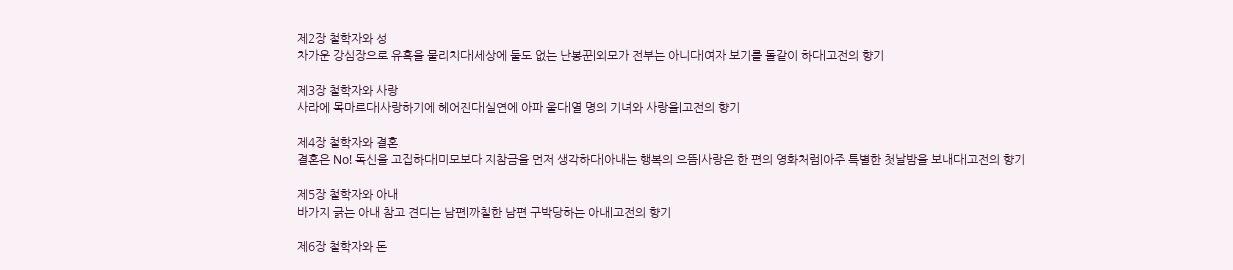제2장 철학자와 성
차가운 강심장으로 유혹을 물리치다|세상에 둘도 없는 난봉꾼|외모가 전부는 아니다|여자 보기를 돌같이 하다|고전의 향기

제3장 철학자와 사랑
사라에 목마르다|사랑하기에 헤어진다|실연에 아파 울다|열 명의 기녀와 사랑을|고전의 향기

제4장 철학자와 결혼
결혼은 No! 독신을 고집하다|미모보다 지참금을 먼저 생각하다|아내는 행복의 으뜸|사랑은 한 편의 영화처럼|아주 특별한 첫날밤을 보내다|고전의 향기

제5장 철학자와 아내
바가지 긁는 아내 참고 견디는 남편|까칠한 남편 구박당하는 아내|고전의 향기

제6장 철학자와 돈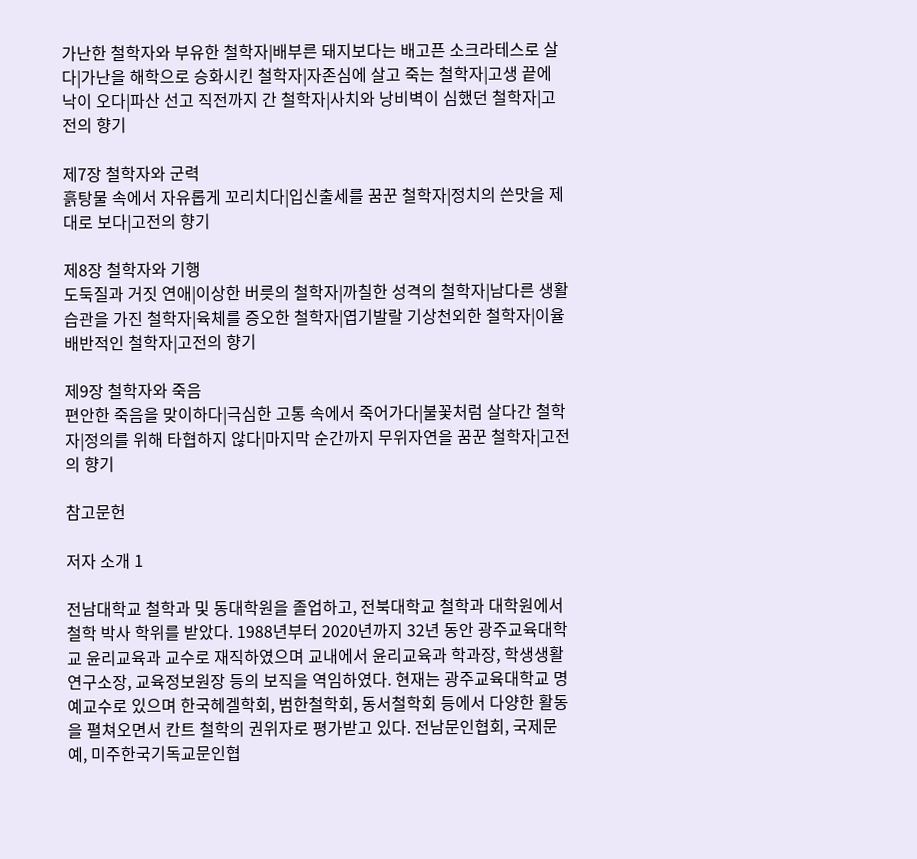가난한 철학자와 부유한 철학자|배부른 돼지보다는 배고픈 소크라테스로 살다|가난을 해학으로 승화시킨 철학자|자존심에 살고 죽는 철학자|고생 끝에 낙이 오다|파산 선고 직전까지 간 철학자|사치와 낭비벽이 심했던 철학자|고전의 향기

제7장 철학자와 군력
흙탕물 속에서 자유롭게 꼬리치다|입신출세를 꿈꾼 철학자|정치의 쓴맛을 제대로 보다|고전의 향기

제8장 철학자와 기행
도둑질과 거짓 연애|이상한 버릇의 철학자|까칠한 성격의 철학자|남다른 생활습관을 가진 철학자|육체를 증오한 철학자|엽기발랄 기상천외한 철학자|이율배반적인 철학자|고전의 향기

제9장 철학자와 죽음
편안한 죽음을 맞이하다|극심한 고통 속에서 죽어가다|불꽃처럼 살다간 철학자|정의를 위해 타협하지 않다|마지막 순간까지 무위자연을 꿈꾼 철학자|고전의 향기

참고문헌

저자 소개 1

전남대학교 철학과 및 동대학원을 졸업하고, 전북대학교 철학과 대학원에서 철학 박사 학위를 받았다. 1988년부터 2020년까지 32년 동안 광주교육대학교 윤리교육과 교수로 재직하였으며 교내에서 윤리교육과 학과장, 학생생활연구소장, 교육정보원장 등의 보직을 역임하였다. 현재는 광주교육대학교 명예교수로 있으며 한국헤겔학회, 범한철학회, 동서철학회 등에서 다양한 활동을 펼쳐오면서 칸트 철학의 권위자로 평가받고 있다. 전남문인협회, 국제문예, 미주한국기독교문인협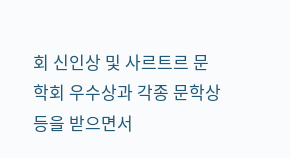회 신인상 및 사르트르 문학회 우수상과 각종 문학상 등을 받으면서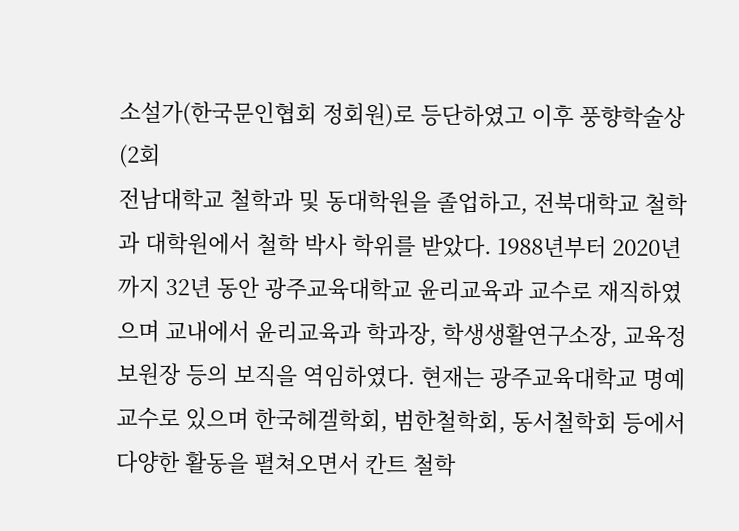소설가(한국문인협회 정회원)로 등단하였고 이후 풍향학술상(2회
전남대학교 철학과 및 동대학원을 졸업하고, 전북대학교 철학과 대학원에서 철학 박사 학위를 받았다. 1988년부터 2020년까지 32년 동안 광주교육대학교 윤리교육과 교수로 재직하였으며 교내에서 윤리교육과 학과장, 학생생활연구소장, 교육정보원장 등의 보직을 역임하였다. 현재는 광주교육대학교 명예교수로 있으며 한국헤겔학회, 범한철학회, 동서철학회 등에서 다양한 활동을 펼쳐오면서 칸트 철학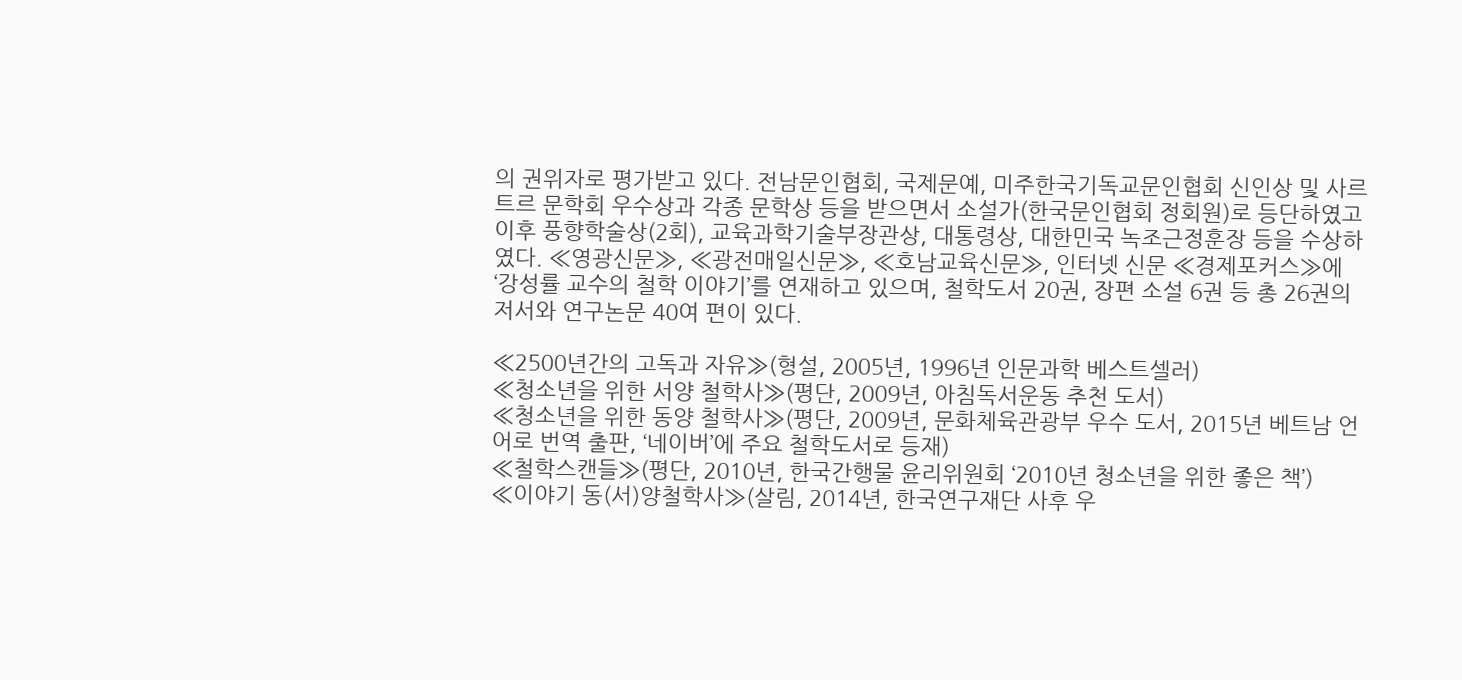의 권위자로 평가받고 있다. 전남문인협회, 국제문예, 미주한국기독교문인협회 신인상 및 사르트르 문학회 우수상과 각종 문학상 등을 받으면서 소설가(한국문인협회 정회원)로 등단하였고 이후 풍향학술상(2회), 교육과학기술부장관상, 대통령상, 대한민국 녹조근정훈장 등을 수상하였다. ≪영광신문≫, ≪광전매일신문≫, ≪호남교육신문≫, 인터넷 신문 ≪경제포커스≫에 ‘강성률 교수의 철학 이야기’를 연재하고 있으며, 철학도서 20권, 장편 소설 6권 등 총 26권의 저서와 연구논문 40여 편이 있다.

≪2500년간의 고독과 자유≫(형설, 2005년, 1996년 인문과학 베스트셀러)
≪청소년을 위한 서양 철학사≫(평단, 2009년, 아침독서운동 추천 도서)
≪청소년을 위한 동양 철학사≫(평단, 2009년, 문화체육관광부 우수 도서, 2015년 베트남 언어로 번역 출판, ‘네이버’에 주요 철학도서로 등재)
≪철학스캔들≫(평단, 2010년, 한국간행물 윤리위원회 ‘2010년 청소년을 위한 좋은 책’)
≪이야기 동(서)양철학사≫(살림, 2014년, 한국연구재단 사후 우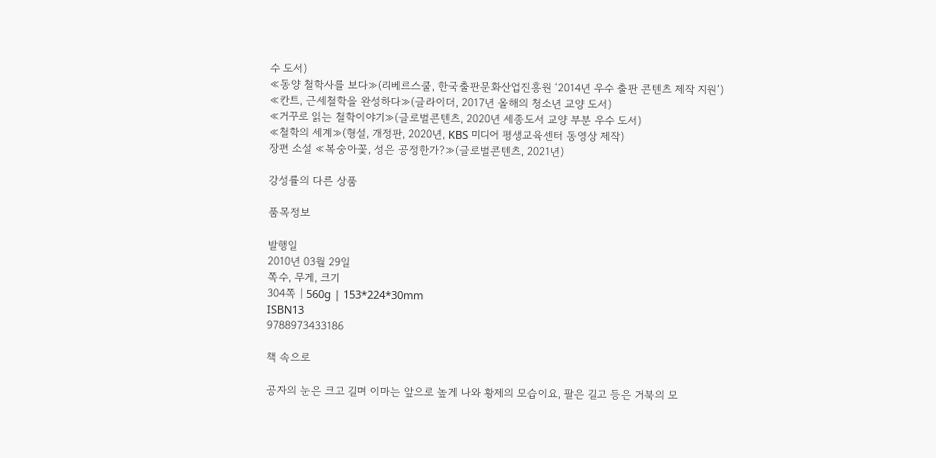수 도서)
≪동양 철학사를 보다≫(리베르스쿨, 한국출판문화산업진흥원 ‘2014년 우수 출판 콘텐츠 제작 지원’)
≪칸트, 근세철학을 완성하다≫(글라이더, 2017년 올해의 청소년 교양 도서)
≪거꾸로 읽는 철학이야기≫(글로벌콘텐츠, 2020년 세종도서 교양 부분 우수 도서)
≪철학의 세계≫(형설, 개정판, 2020년, KBS 미디어 평생교육센터 동영상 제작)
장편 소설 ≪복숭아꽃, 성은 공정한가?≫(글로벌콘텐츠, 2021년)

강성률의 다른 상품

품목정보

발행일
2010년 03월 29일
쪽수, 무게, 크기
304쪽 | 560g | 153*224*30mm
ISBN13
9788973433186

책 속으로

공자의 눈은 크고 길며 이마는 앞으로 높게 나와 황제의 모습이요, 팔은 길고 등은 거북의 모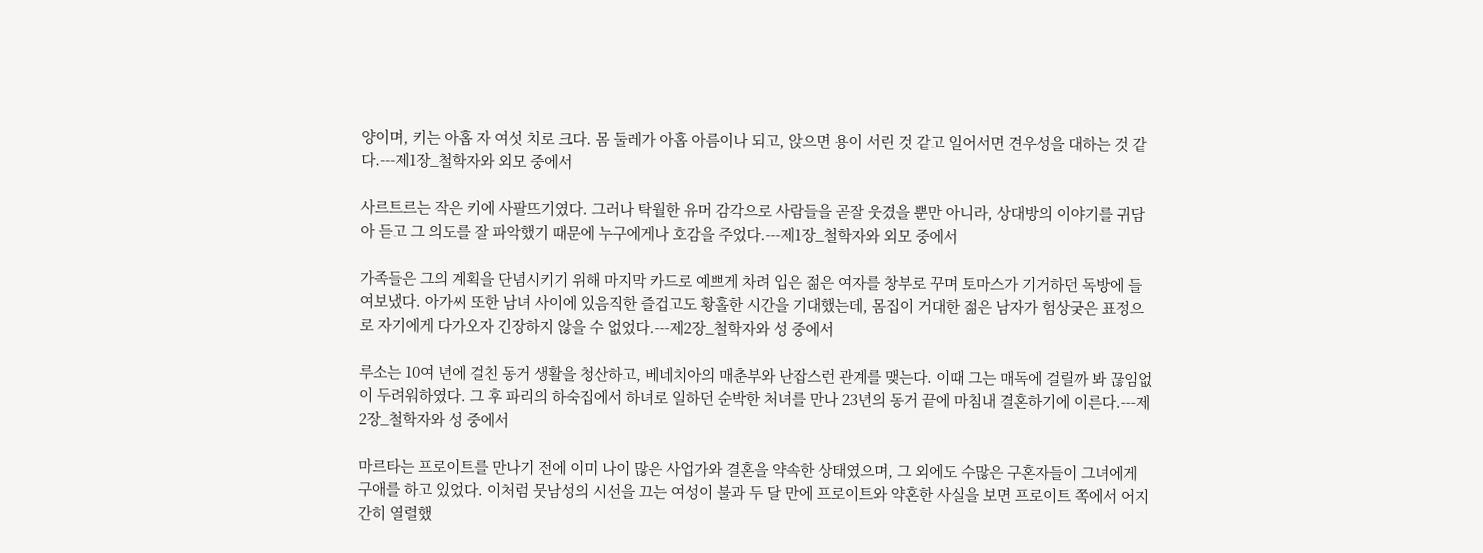양이며, 키는 아홉 자 여섯 치로 크다. 몸 둘레가 아홉 아름이나 되고, 앉으면 용이 서린 것 같고 일어서면 견우성을 대하는 것 같다.---제1장_철학자와 외모 중에서

사르트르는 작은 키에 사팔뜨기였다. 그러나 탁월한 유머 감각으로 사람들을 곧잘 웃겼을 뿐만 아니라, 상대방의 이야기를 귀담아 듣고 그 의도를 잘 파악했기 때문에 누구에게나 호감을 주었다.---제1장_철학자와 외모 중에서

가족들은 그의 계획을 단념시키기 위해 마지막 카드로 예쁘게 차려 입은 젊은 여자를 창부로 꾸며 토마스가 기거하던 독방에 들여보냈다. 아가씨 또한 남녀 사이에 있음직한 즐겁고도 황홀한 시간을 기대했는데, 몸집이 거대한 젊은 남자가 험상궂은 표정으로 자기에게 다가오자 긴장하지 않을 수 없었다.---제2장_철학자와 성 중에서

루소는 10여 년에 걸친 동거 생활을 청산하고, 베네치아의 매춘부와 난잡스런 관계를 맺는다. 이때 그는 매독에 걸릴까 봐 끊임없이 두려워하였다. 그 후 파리의 하숙집에서 하녀로 일하던 순박한 처녀를 만나 23년의 동거 끝에 마침내 결혼하기에 이른다.---제2장_철학자와 성 중에서

마르타는 프로이트를 만나기 전에 이미 나이 많은 사업가와 결혼을 약속한 상태였으며, 그 외에도 수많은 구혼자들이 그녀에게 구애를 하고 있었다. 이처럼 뭇남성의 시선을 끄는 여성이 불과 두 달 만에 프로이트와 약혼한 사실을 보면 프로이트 쪽에서 어지간히 열렬했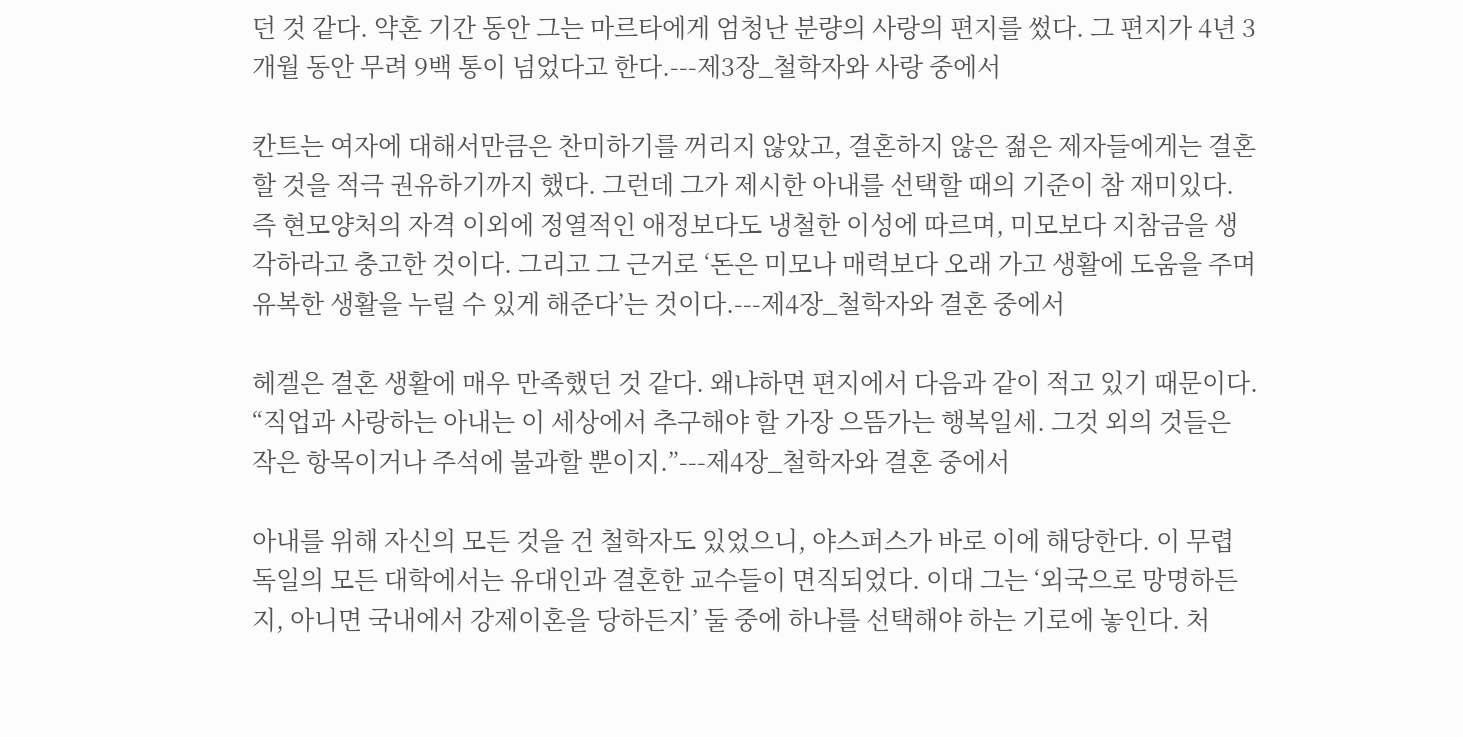던 것 같다. 약혼 기간 동안 그는 마르타에게 엄청난 분량의 사랑의 편지를 썼다. 그 편지가 4년 3개월 동안 무려 9백 통이 넘었다고 한다.---제3장_철학자와 사랑 중에서

칸트는 여자에 대해서만큼은 찬미하기를 꺼리지 않았고, 결혼하지 않은 젊은 제자들에게는 결혼할 것을 적극 권유하기까지 했다. 그런데 그가 제시한 아내를 선택할 때의 기준이 참 재미있다. 즉 현모양처의 자격 이외에 정열적인 애정보다도 냉철한 이성에 따르며, 미모보다 지참금을 생각하라고 충고한 것이다. 그리고 그 근거로 ‘돈은 미모나 매력보다 오래 가고 생활에 도움을 주며 유복한 생활을 누릴 수 있게 해준다’는 것이다.---제4장_철학자와 결혼 중에서

헤겔은 결혼 생활에 매우 만족했던 것 같다. 왜냐하면 편지에서 다음과 같이 적고 있기 때문이다. “직업과 사랑하는 아내는 이 세상에서 추구해야 할 가장 으뜸가는 행복일세. 그것 외의 것들은 작은 항목이거나 주석에 불과할 뿐이지.”---제4장_철학자와 결혼 중에서

아내를 위해 자신의 모든 것을 건 철학자도 있었으니, 야스퍼스가 바로 이에 해당한다. 이 무렵 독일의 모든 대학에서는 유대인과 결혼한 교수들이 면직되었다. 이대 그는 ‘외국으로 망명하든지, 아니면 국내에서 강제이혼을 당하든지’ 둘 중에 하나를 선택해야 하는 기로에 놓인다. 처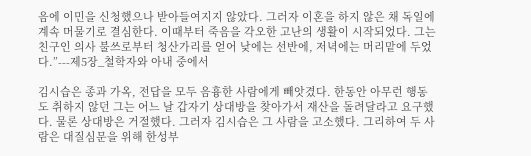음에 이민을 신청했으나 받아들여지지 않았다. 그러자 이혼을 하지 않은 채 독일에 계속 머물기로 결심한다. 이때부터 죽음을 각오한 고난의 생활이 시작되었다. 그는 친구인 의사 불쓰로부터 청산가리를 얻어 낮에는 선반에, 저녁에는 머리맡에 두었다.”---제5장_철학자와 아내 중에서

김시습은 종과 가옥, 전답을 모두 음흉한 사람에게 빼앗겼다. 한동안 아무런 행동도 취하지 않던 그는 어느 날 갑자기 상대방을 찾아가서 재산을 돌려달라고 요구했다. 물론 상대방은 거절했다. 그러자 김시습은 그 사람을 고소했다. 그리하여 두 사람은 대질심문을 위해 한성부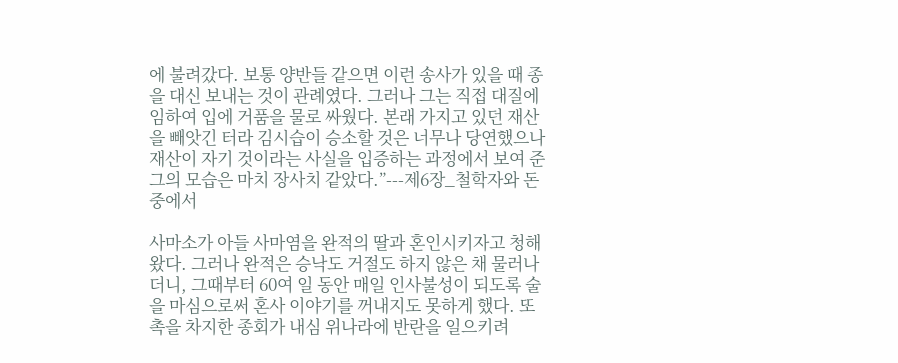에 불려갔다. 보통 양반들 같으면 이런 송사가 있을 때 종을 대신 보내는 것이 관례였다. 그러나 그는 직접 대질에 임하여 입에 거품을 물로 싸웠다. 본래 가지고 있던 재산을 빼앗긴 터라 김시습이 승소할 것은 너무나 당연했으나 재산이 자기 것이라는 사실을 입증하는 과정에서 보여 준 그의 모습은 마치 장사치 같았다.”---제6장_철학자와 돈 중에서

사마소가 아들 사마염을 완적의 딸과 혼인시키자고 청해 왔다. 그러나 완적은 승낙도 거절도 하지 않은 채 물러나더니, 그때부터 60여 일 동안 매일 인사불성이 되도록 술을 마심으로써 혼사 이야기를 꺼내지도 못하게 했다. 또 촉을 차지한 종회가 내심 위나라에 반란을 일으키려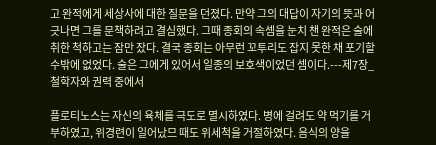고 완적에게 세상사에 대한 질문을 던졌다. 만약 그의 대답이 자기의 뜻과 어긋나면 그를 문책하려고 결심했다. 그때 종회의 속셈을 눈치 챈 완적은 술에 취한 척하고는 잠만 잤다. 결국 종회는 아무런 꼬투리도 잡지 못한 채 포기할 수밖에 없었다. 술은 그에게 있어서 일종의 보호색이었던 셈이다.---제7장_철학자와 권력 중에서

플로티노스는 자신의 육체를 극도로 멸시하였다. 병에 걸려도 약 먹기를 거부하였고, 위경련이 일어났므 때도 위세척을 거절하였다. 음식의 양을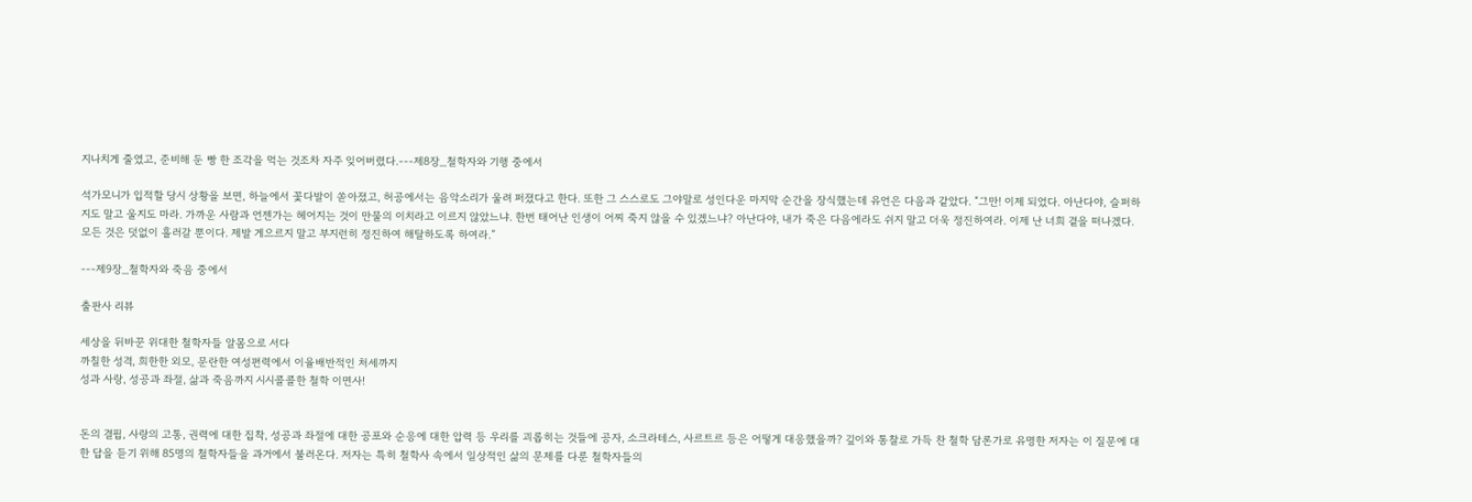지나치게 줄였고, 준비해 둔 빵 한 조각을 먹는 것조차 자주 잊어버렸다.---제8장_철학자와 기행 중에서

석가모니가 입적할 당시 상황을 보면, 하늘에서 꽃다발이 쏟아졌고, 허공에서는 음악소리가 울려 퍼졌다고 한다. 또한 그 스스로도 그야말로 성인다운 마지막 순간을 장식했는데 유언은 다음과 같았다. “그만! 이제 되었다. 아난다야, 슬퍼하지도 말고 울지도 마라. 가까운 사람과 언젠가는 헤어지는 것이 만물의 이치라고 이르지 않았느냐. 한번 태어난 인생이 어찌 죽지 않을 수 있겠느냐? 아난다야, 내가 죽은 다음에라도 쉬지 말고 더욱 정진하여라. 이제 난 너희 곁을 떠나겠다. 모든 것은 덧없이 흘러갈 뿐이다. 제발 게으르지 말고 부지런히 정진하여 해탈하도록 하여라.”

---제9장_철학자와 죽음 중에서

출판사 리뷰

세상을 뒤바꾼 위대한 철학자들 알몸으로 서다
까칠한 성격, 희한한 외모, 문란한 여성편력에서 이율배반적인 처세까지
성과 사랑, 성공과 좌절, 삶과 죽음까지 시시콜콜한 철학 이면사!


돈의 결핍, 사랑의 고통, 권력에 대한 집착, 성공과 좌절에 대한 공포와 순응에 대한 압력 등 우리를 괴롭히는 것들에 공자, 소크라테스, 사르트르 등은 어떻게 대응했을까? 깊이와 통찰로 가득 찬 철학 담론가로 유명한 저자는 이 질문에 대한 답을 듣기 위해 85명의 철학자들을 과거에서 불러온다. 저자는 특히 철학사 속에서 일상적인 삶의 문제를 다룬 철학자들의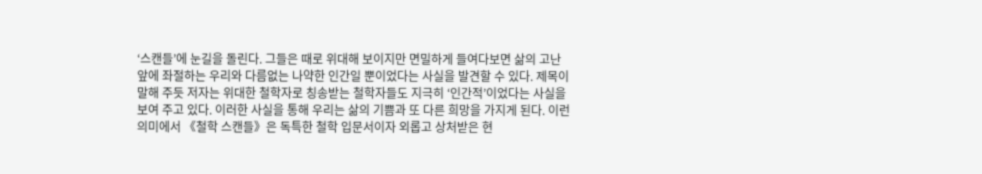‘스캔들’에 눈길을 돌린다. 그들은 때로 위대해 보이지만 면밀하게 들여다보면 삶의 고난 앞에 좌절하는 우리와 다름없는 나약한 인간일 뿐이었다는 사실을 발견할 수 있다. 제목이 말해 주듯 저자는 위대한 철학자로 칭송받는 철학자들도 지극히 ‘인간적’이었다는 사실을 보여 주고 있다. 이러한 사실을 통해 우리는 삶의 기쁨과 또 다른 희망을 가지게 된다. 이런 의미에서 《철학 스캔들》은 독특한 철학 입문서이자 외롭고 상처받은 현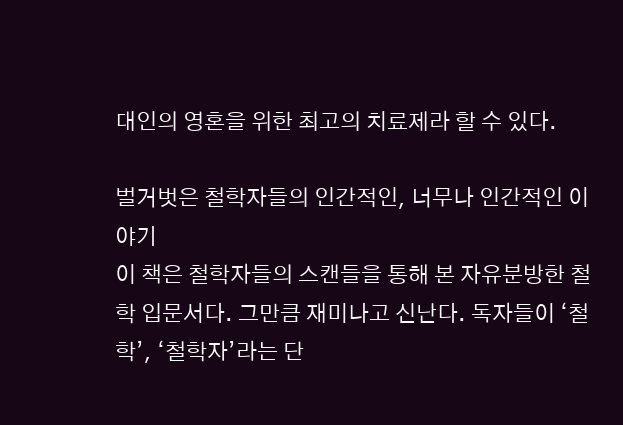대인의 영혼을 위한 최고의 치료제라 할 수 있다.

벌거벗은 철학자들의 인간적인, 너무나 인간적인 이야기
이 책은 철학자들의 스캔들을 통해 본 자유분방한 철학 입문서다. 그만큼 재미나고 신난다. 독자들이 ‘철학’, ‘철학자’라는 단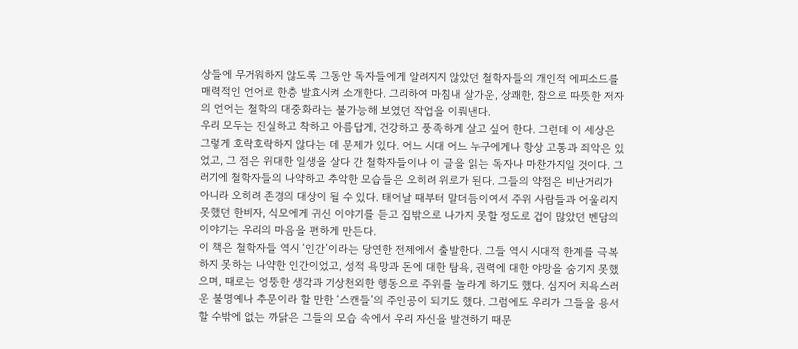상들에 무거워하지 않도록 그동안 독자들에게 알려지지 않았던 철학자들의 개인적 에피소드를 매력적인 언어로 한층 발효시켜 소개한다. 그리하여 마침내 살가운, 상쾌한, 참으로 따뜻한 저자의 언어는 철학의 대중화라는 불가능해 보였던 작업을 이뤄낸다.
우리 모두는 진실하고 착하고 아름답게, 건강하고 풍족하게 살고 싶어 한다. 그런데 이 세상은 그렇게 호락호락하지 않다는 데 문제가 있다. 어느 시대 어느 누구에게나 항상 고통과 죄악은 있었고, 그 점은 위대한 일생을 살다 간 철학자들이나 이 글을 읽는 독자나 마찬가지일 것이다. 그러기에 철학자들의 나약하고 추악한 모습들은 오히려 위로가 된다. 그들의 약점은 비난거리가 아니라 오히려 존경의 대상이 될 수 있다. 태어날 때부터 말더듬이여서 주위 사람들과 어울리지 못했던 한비자, 식모에게 귀신 이야기를 듣고 집밖으로 나가지 못할 정도로 겁이 많았던 벤담의 이야기는 우리의 마음을 편하게 만든다.
이 책은 철학자들 역시 ‘인간’이라는 당연한 전제에서 출발한다. 그들 역시 시대적 한계를 극복하지 못하는 나약한 인간이었고, 성적 욕망과 돈에 대한 탐욕, 권력에 대한 야망을 숨기지 못했으며, 때로는 엉뚱한 생각과 기상천외한 행동으로 주위를 놀라게 하기도 했다. 심지어 치욕스러운 불명예나 추문이라 할 만한 ‘스캔들’의 주인공이 되기도 했다. 그럼에도 우리가 그들을 용서할 수밖에 없는 까닭은 그들의 모습 속에서 우리 자신을 발견하기 때문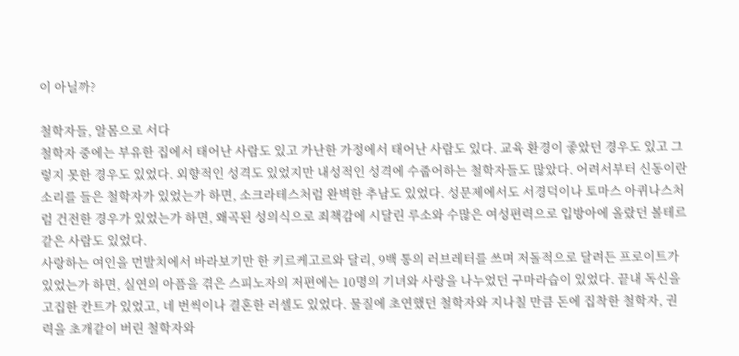이 아닐까?

철학자들, 알몸으로 서다
철학자 중에는 부유한 집에서 태어난 사람도 있고 가난한 가정에서 태어난 사람도 있다. 교육 환경이 좋았던 경우도 있고 그렇지 못한 경우도 있었다. 외향적인 성격도 있었지만 내성적인 성격에 수줍어하는 철학자들도 많았다. 어려서부터 신동이란 소리를 들은 철학자가 있었는가 하면, 소크라테스처럼 완벽한 추남도 있었다. 성문제에서도 서경덕이나 토마스 아퀴나스처럼 건전한 경우가 있었는가 하면, 왜곡된 성의식으로 죄책감에 시달린 루소와 수많은 여성편력으로 입방아에 올랐던 볼테르 같은 사람도 있었다.
사랑하는 여인을 먼발치에서 바라보기만 한 키르케고르와 달리, 9백 통의 러브레터를 쓰며 저돌적으로 달려든 프로이트가 있었는가 하면, 실연의 아픔을 겪은 스피노자의 저편에는 10명의 기녀와 사랑을 나누었던 구마라습이 있었다. 끝내 독신을 고집한 칸트가 있었고, 네 번씩이나 결혼한 러셀도 있었다. 물질에 초연했던 철학자와 지나칠 만큼 돈에 집착한 철학자, 권력을 초개같이 버린 철학자와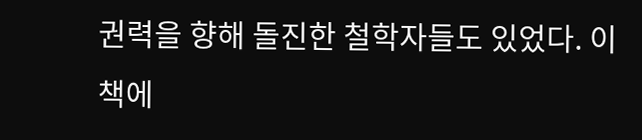권력을 향해 돌진한 철학자들도 있었다. 이 책에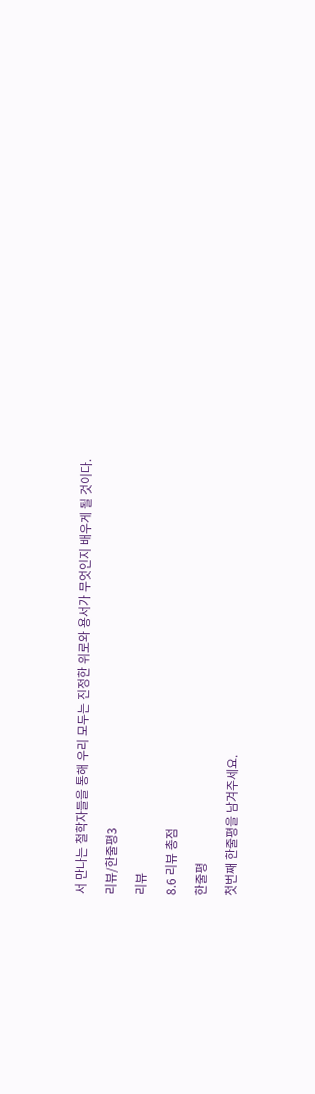서 만나는 철학자들을 통해 우리 모두는 진정한 위로와 용서가 무엇인지 배우게 될 것이다.

리뷰/한줄평3

리뷰

8.6 리뷰 총점

한줄평

첫번째 한줄평을 남겨주세요.